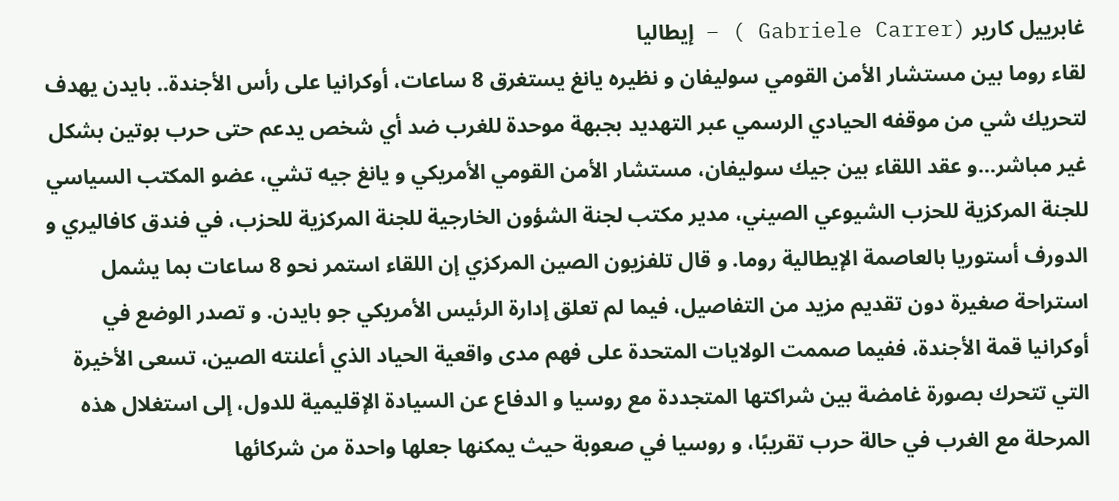غابرييل كارير (Gabriele Carrer ) – إيطاليا
لقاء روما بين مستشار الأمن القومي سوليفان و نظيره يانغ يستغرق 8 ساعات، أوكرانيا على رأس الأجندة.. بايدن يهدف لتحريك شي من موقفه الحيادي الرسمي عبر التهديد بجبهة موحدة للغرب ضد أي شخص يدعم حتى حرب بوتين بشكل غير مباشر…و عقد اللقاء بين جيك سوليفان، مستشار الأمن القومي الأمريكي و يانغ جيه تشي، عضو المكتب السياسي للجنة المركزية للحزب الشيوعي الصيني، مدير مكتب لجنة الشؤون الخارجية للجنة المركزية للحزب، في فندق كافاليري و الدورف أستوريا بالعاصمة الإيطالية روما. و قال تلفزيون الصين المركزي إن اللقاء استمر نحو 8 ساعات بما يشمل استراحة صغيرة دون تقديم مزيد من التفاصيل، فيما لم تعلق إدارة الرئيس الأمريكي جو بايدن. و تصدر الوضع في أوكرانيا قمة الأجندة، ففيما صممت الولايات المتحدة على فهم مدى واقعية الحياد الذي أعلنته الصين، تسعى الأخيرة التي تتحرك بصورة غامضة بين شراكتها المتجددة مع روسيا و الدفاع عن السيادة الإقليمية للدول، إلى استغلال هذه المرحلة مع الغرب في حالة حرب تقريبًا، و روسيا في صعوبة حيث يمكنها جعلها واحدة من شركائها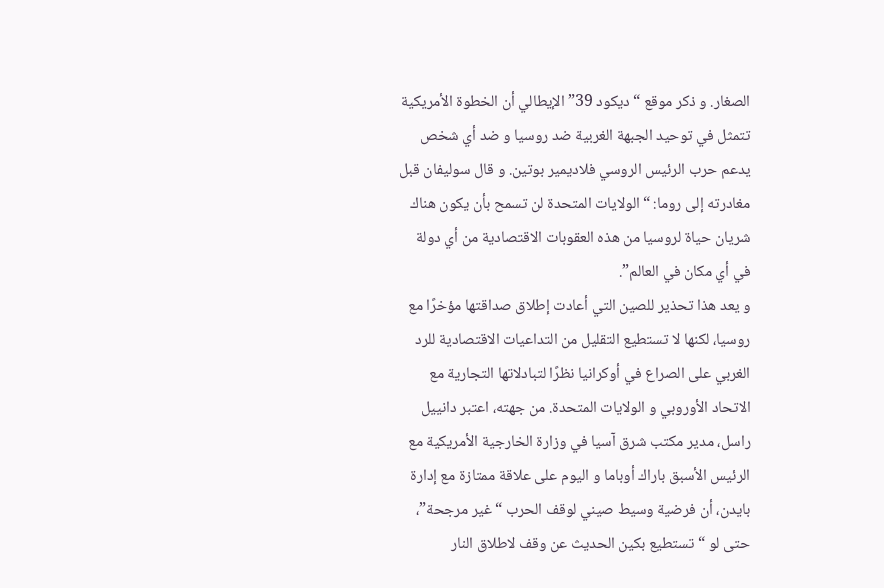الصغار. و ذكر موقع “ديكود 39” الإيطالي أن الخطوة الأمريكية تتمثل في توحيد الجبهة الغربية ضد روسيا و ضد أي شخص يدعم حرب الرئيس الروسي فلاديمير بوتين. و قال سوليفان قبل مغادرته إلى روما: “الولايات المتحدة لن تسمح بأن يكون هناك شريان حياة لروسيا من هذه العقوبات الاقتصادية من أي دولة في أي مكان في العالم”.
و يعد هذا تحذير للصين التي أعادت إطلاق صداقتها مؤخرًا مع روسيا، لكنها لا تستطيع التقليل من التداعيات الاقتصادية للرد الغربي على الصراع في أوكرانيا نظرًا لتبادلاتها التجارية مع الاتحاد الأوروبي و الولايات المتحدة. من جهته، اعتبر دانييل راسل، مدير مكتب شرق آسيا في وزارة الخارجية الأمريكية مع الرئيس الأسبق باراك أوباما و اليوم على علاقة ممتازة مع إدارة بايدن، أن فرضية وسيط صيني لوقف الحرب “غير مرجحة”، حتى لو “تستطيع بكين الحديث عن وقف لاطلاق النار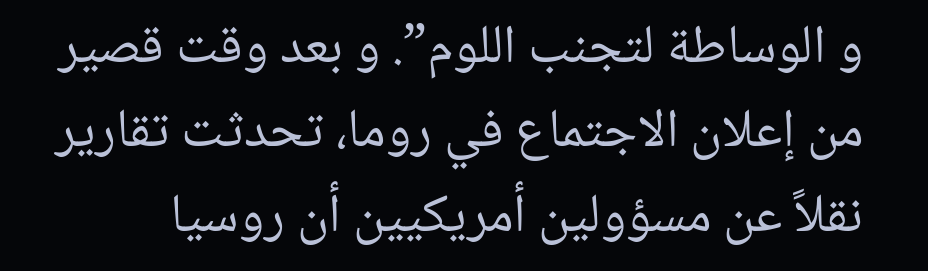و الوساطة لتجنب اللوم”. و بعد وقت قصير من إعلان الاجتماع في روما، تحدثت تقارير نقلاً عن مسؤولين أمريكيين أن روسيا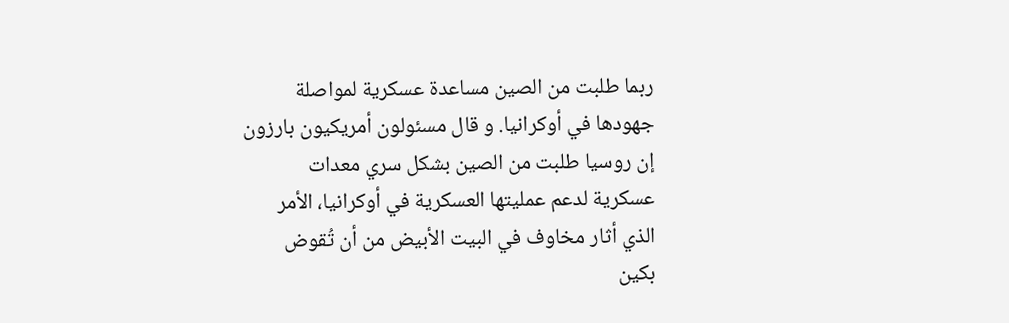ربما طلبت من الصين مساعدة عسكرية لمواصلة جهودها في أوكرانيا. و قال مسئولون أمريكيون بارزون إن روسيا طلبت من الصين بشكل سري معدات عسكرية لدعم عمليتها العسكرية في أوكرانيا، الأمر الذي أثار مخاوف في البيت الأبيض من أن تُقوض بكين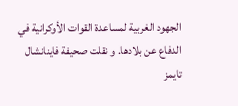الجهود الغربية لمساعدة القوات الأوكرانية في الدفاع عن بلادها. و نقلت صحيفة فاينانشال تايمز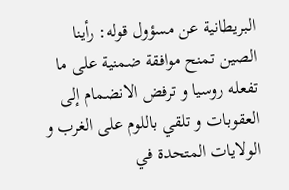البريطانية عن مسؤول قوله: رأينا الصين تمنح موافقة ضمنية على ما تفعله روسيا و ترفض الانضمام إلى العقوبات و تلقي باللوم على الغرب و الولايات المتحدة في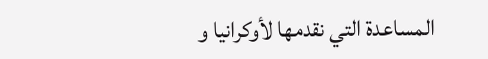المساعدة التي نقدمها لأوكرانيا و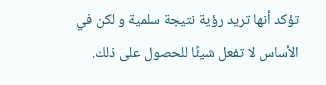تؤكد أنها تريد رؤية نتيجة سلمية و لكن في الأساس لا تفعل شيئًا للحصول على ذلك.